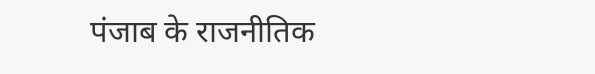पंजाब के राजनीतिक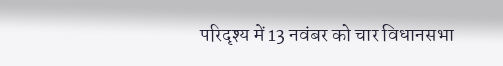परिदृश्य में 13 नवंबर को चार विधानसभा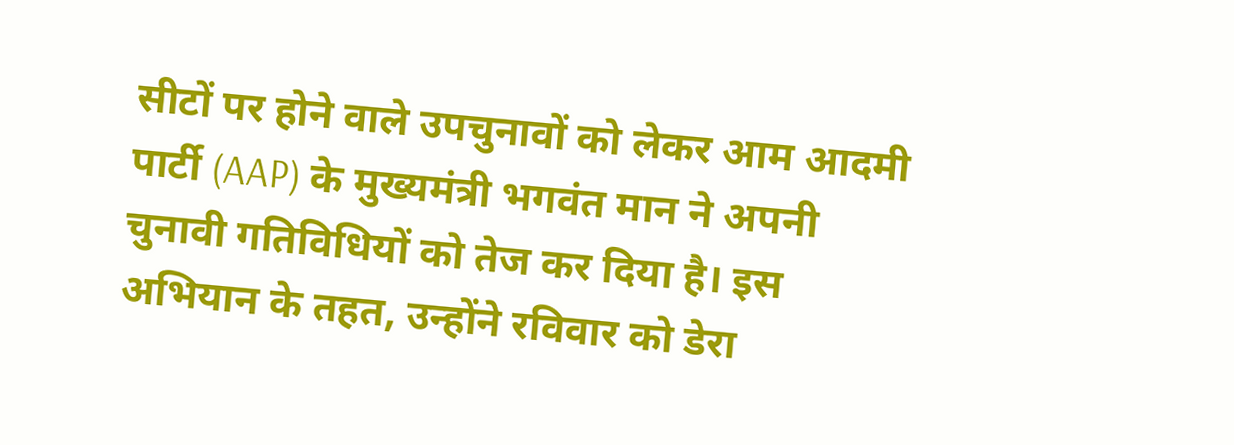सीटों पर होने वाले उपचुनावों को लेकर आम आदमी पार्टी (AAP) के मुख्यमंत्री भगवंत मान ने अपनी चुनावी गतिविधियों को तेज कर दिया है। इस अभियान के तहत, उन्होंने रविवार को डेरा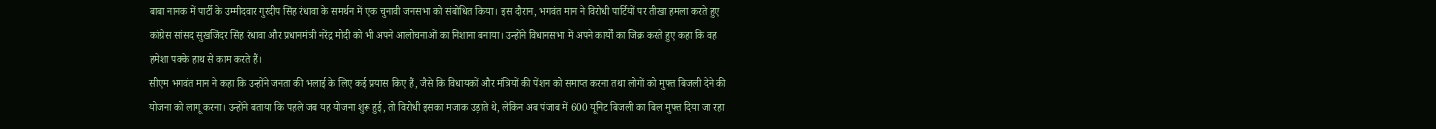बाबा नानक में पार्टी के उम्मीदवार गुरदीप सिंह रंधावा के समर्थन में एक चुनावी जनसभा को संबोधित किया। इस दौरान, भगवंत मान ने विरोधी पार्टियों पर तीखा हमला करते हुए कांग्रेस सांसद सुखजिंदर सिंह रंधावा और प्रधानमंत्री नरेंद्र मोदी को भी अपने आलोचनाओं का निशाना बनाया। उन्होंने विधानसभा में अपने कार्यों का जिक्र करते हुए कहा कि वह हमेशा पक्के हाथ से काम करते हैं।
सीएम भगवंत मान ने कहा कि उन्होंने जनता की भलाई के लिए कई प्रयास किए हैं, जैसे कि विधायकों और मंत्रियों की पेंशन को समाप्त करना तथा लोगों को मुफ्त बिजली देने की योजना को लागू करना। उन्होंने बताया कि पहले जब यह योजना शुरू हुई, तो विरोधी इसका मजाक उड़ाते थे, लेकिन अब पंजाब में 600 यूनिट बिजली का बिल मुफ्त दिया जा रहा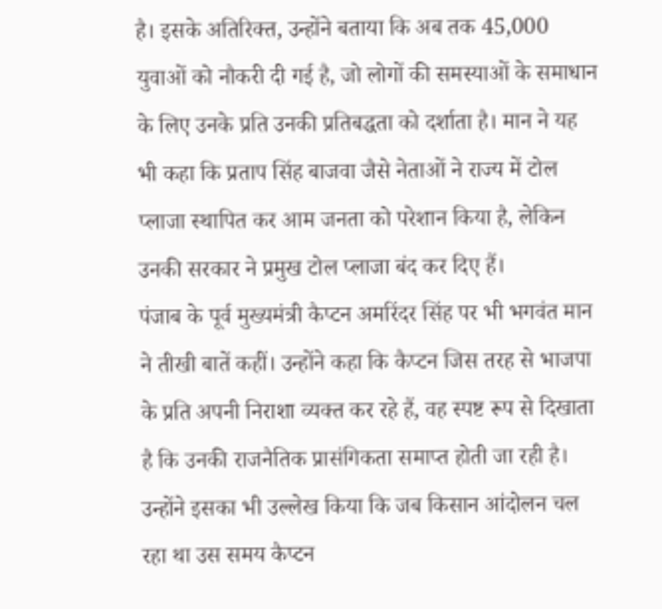है। इसके अतिरिक्त, उन्होंने बताया कि अब तक 45,000 युवाओं को नौकरी दी गई है, जो लोगों की समस्याओं के समाधान के लिए उनके प्रति उनकी प्रतिबद्धता को दर्शाता है। मान ने यह भी कहा कि प्रताप सिंह बाजवा जैसे नेताओं ने राज्य में टोल प्लाजा स्थापित कर आम जनता को परेशान किया है, लेकिन उनकी सरकार ने प्रमुख टोल प्लाजा बंद कर दिए हैं।
पंजाब के पूर्व मुख्यमंत्री कैप्टन अमरिंदर सिंह पर भी भगवंत मान ने तीखी बातें कहीं। उन्होंने कहा कि कैप्टन जिस तरह से भाजपा के प्रति अपनी निराशा व्यक्त कर रहे हैं, वह स्पष्ट रूप से दिखाता है कि उनकी राजनैतिक प्रासंगिकता समाप्त होती जा रही है। उन्होंने इसका भी उल्लेख किया कि जब किसान आंदोलन चल रहा था उस समय कैप्टन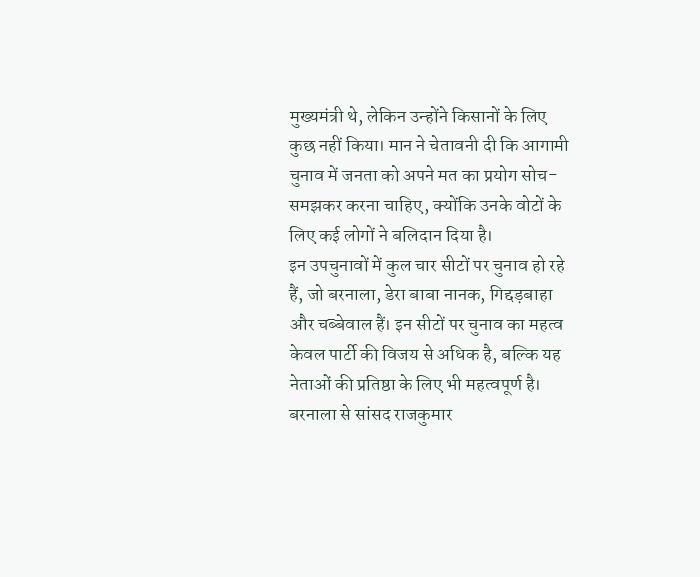मुख्यमंत्री थे, लेकिन उन्होंने किसानों के लिए कुछ नहीं किया। मान ने चेतावनी दी कि आगामी चुनाव में जनता को अपने मत का प्रयोग सोच-समझकर करना चाहिए, क्योंकि उनके वोटों के लिए कई लोगों ने बलिदान दिया है।
इन उपचुनावों में कुल चार सीटों पर चुनाव हो रहे हैं, जो बरनाला, डेरा बाबा नानक, गिद्दड़बाहा और चब्बेवाल हैं। इन सीटों पर चुनाव का महत्व केवल पार्टी की विजय से अधिक है, बल्कि यह नेताओं की प्रतिष्ठा के लिए भी महत्वपूर्ण है। बरनाला से सांसद राजकुमार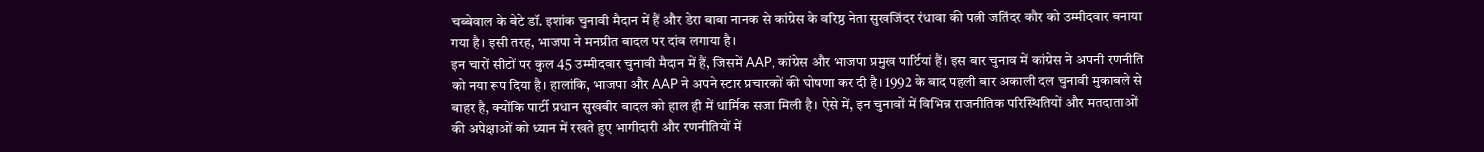चब्बेवाल के बेटे डॉ. इशांक चुनावी मैदान में हैं और डेरा बाबा नानक से कांग्रेस के वरिष्ठ नेता सुखजिंदर रंधावा की पत्नी जतिंदर कौर को उम्मीदवार बनाया गया है। इसी तरह, भाजपा ने मनप्रीत बादल पर दांव लगाया है।
इन चारों सीटों पर कुल 45 उम्मीदवार चुनावी मैदान में हैं, जिसमें AAP, कांग्रेस और भाजपा प्रमुख पार्टियां हैं। इस बार चुनाव में कांग्रेस ने अपनी रणनीति को नया रूप दिया है। हालांकि, भाजपा और AAP ने अपने स्टार प्रचारकों की घोषणा कर दी है। 1992 के बाद पहली बार अकाली दल चुनावी मुकाबले से बाहर है, क्योंकि पार्टी प्रधान सुखबीर बादल को हाल ही में धार्मिक सजा मिली है। ऐसे में, इन चुनावों में विभिन्न राजनीतिक परिस्थितियों और मतदाताओं की अपेक्षाओं को ध्यान में रखते हुए भागीदारी और रणनीतियों में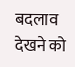बदलाव देखने को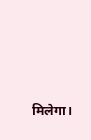मिलेगा।